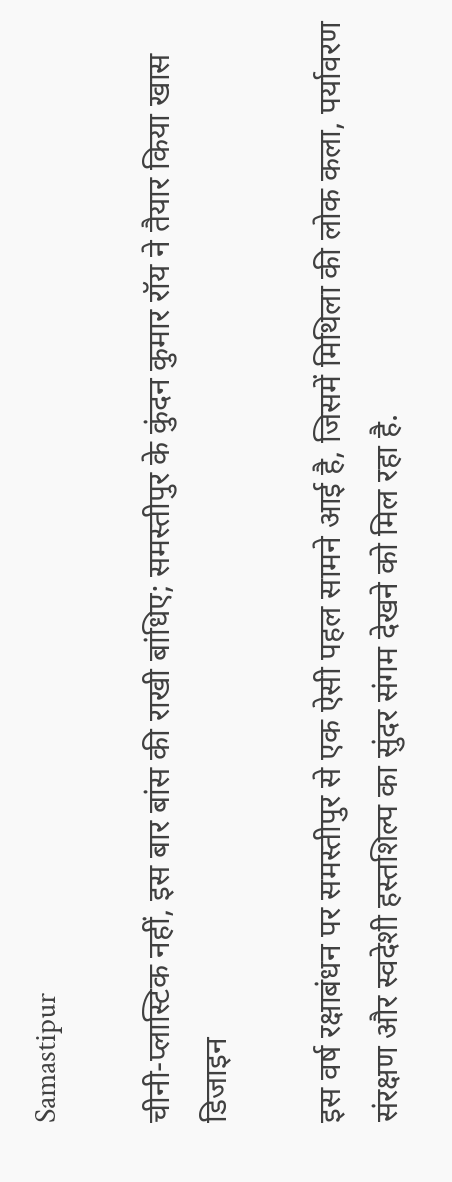Samastipur

चीनी-प्लास्टिक नहीं, इस बार बांस की राखी बांधिए; समस्तीपुर के कुंदन कुमार रॉय ने तैयार किया खास डिजाइन

इस वर्ष रक्षाबंधन पर समस्तीपुर से एक ऐसी पहल सामने आई है, जिसमें मिथिला की लोक कला, पर्यावरण संरक्षण और स्वदेशी हस्तशिल्प का सुंदर संगम देखने को मिल रहा है.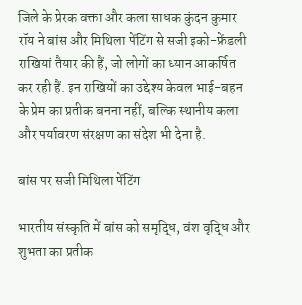जिले के प्रेरक वक्ता और कला साधक कुंदन कुमार रॉय ने बांस और मिथिला पेंटिंग से सजी इको-फ्रेंडली राखियां तैयार की हैं, जो लोगों का ध्यान आकर्षित कर रही हैं. इन राखियों का उद्देश्य केवल भाई-बहन के प्रेम का प्रतीक बनना नहीं, बल्कि स्थानीय कला और पर्यावरण संरक्षण का संदेश भी देना है.

बांस पर सजी मिथिला पेंटिंग

भारतीय संस्कृति में बांस को समृद्धि, वंश वृद्धि और शुभता का प्रतीक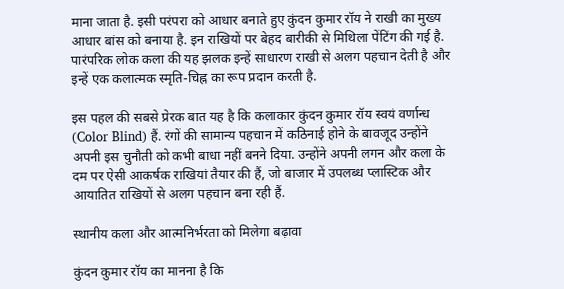माना जाता है. इसी परंपरा को आधार बनाते हुए कुंदन कुमार रॉय ने राखी का मुख्य आधार बांस को बनाया है. इन राखियों पर बेहद बारीकी से मिथिला पेंटिंग की गई है. पारंपरिक लोक कला की यह झलक इन्हें साधारण राखी से अलग पहचान देती है और इन्हें एक कलात्मक स्मृति-चिह्न का रूप प्रदान करती है.

इस पहल की सबसे प्रेरक बात यह है कि कलाकार कुंदन कुमार रॉय स्वयं वर्णान्ध (Color Blind) हैं. रंगों की सामान्य पहचान में कठिनाई होने के बावजूद उन्होंने अपनी इस चुनौती को कभी बाधा नहीं बनने दिया. उन्होंने अपनी लगन और कला के दम पर ऐसी आकर्षक राखियां तैयार की हैं, जो बाजार में उपलब्ध प्लास्टिक और आयातित राखियों से अलग पहचान बना रही हैं.

स्थानीय कला और आत्मनिर्भरता को मिलेगा बढ़ावा

कुंदन कुमार रॉय का मानना है कि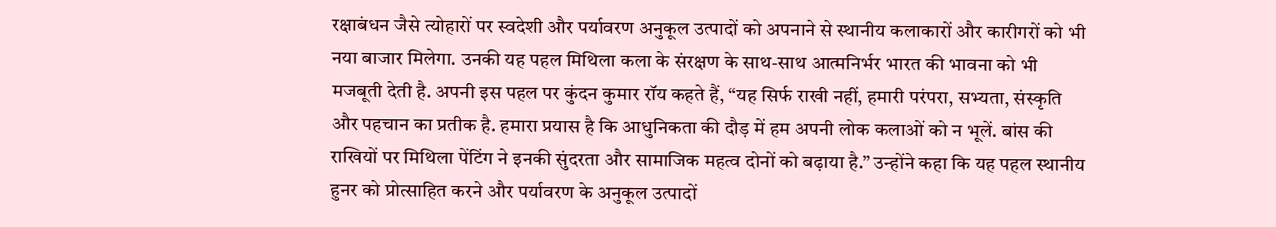रक्षाबंधन जैसे त्योहारों पर स्वदेशी और पर्यावरण अनुकूल उत्पादों को अपनाने से स्थानीय कलाकारों और कारीगरों को भी नया बाजार मिलेगा. उनकी यह पहल मिथिला कला के संरक्षण के साथ-साथ आत्मनिर्भर भारत की भावना को भी मजबूती देती है. अपनी इस पहल पर कुंदन कुमार रॉय कहते हैं, “यह सिर्फ राखी नहीं, हमारी परंपरा, सभ्यता, संस्कृति और पहचान का प्रतीक है. हमारा प्रयास है कि आधुनिकता की दौड़ में हम अपनी लोक कलाओं को न भूलें. बांस की राखियों पर मिथिला पेंटिंग ने इनकी सुंदरता और सामाजिक महत्व दोनों को बढ़ाया है.” उन्होंने कहा कि यह पहल स्थानीय हुनर को प्रोत्साहित करने और पर्यावरण के अनुकूल उत्पादों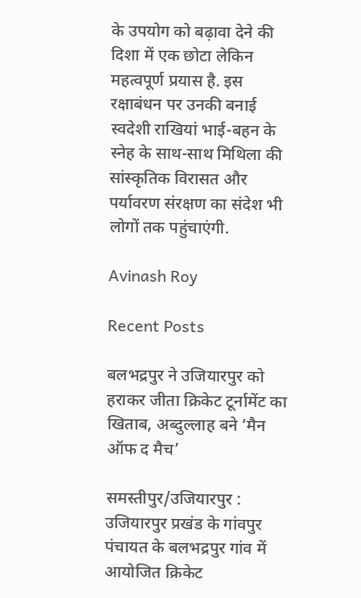के उपयोग को बढ़ावा देने की दिशा में एक छोटा लेकिन महत्वपूर्ण प्रयास है. इस रक्षाबंधन पर उनकी बनाई स्वदेशी राखियां भाई-बहन के स्नेह के साथ-साथ मिथिला की सांस्कृतिक विरासत और पर्यावरण संरक्षण का संदेश भी लोगों तक पहुंचाएंगी.

Avinash Roy

Recent Posts

बलभद्रपुर ने उजियारपुर को हराकर जीता क्रिकेट टूर्नामेंट का खिताब, अब्दुल्लाह बने ‘मैन ऑफ द मैच’

समस्तीपुर/उजियारपुर : उजियारपुर प्रखंड के गांवपुर पंचायत के बलभद्रपुर गांव में आयोजित क्रिकेट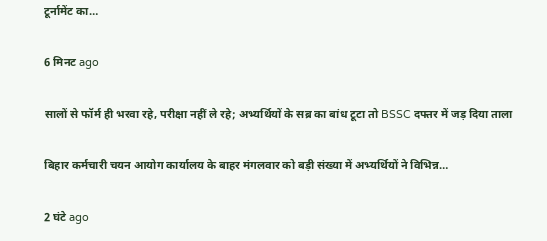टूर्नामेंट का…

6 मिनट ago

सालों से फॉर्म ही भरवा रहे, परीक्षा नहीं ले रहे; अभ्यर्थियों के सब्र का बांध टूटा तो BSSC दफ्तर में जड़ दिया ताला

बिहार कर्मचारी चयन आयोग कार्यालय के बाहर मंगलवार को बड़ी संख्या में अभ्यर्थियों ने विभिन्न…

2 घंटे ago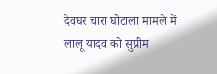देवघर चारा घोटाला मामले में लालू यादव को सुप्रीम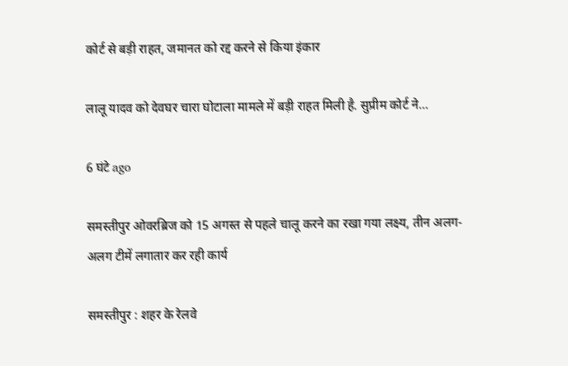कोर्ट से बड़ी राहत, जमानत को रद्द करने से किया इंकार

लालू यादव को देवघर चारा घोटाला मामले में बड़ी राहत मिली है. सुप्रीम कोर्ट ने…

6 घंटे ago

समस्तीपुर ओवरब्रिज को 15 अगस्त से पहले चालू करने का रखा गया लक्ष्य, तीन अलग-अलग टीमें लगातार कर रही कार्य

समस्तीपुर : शहर के रेलवे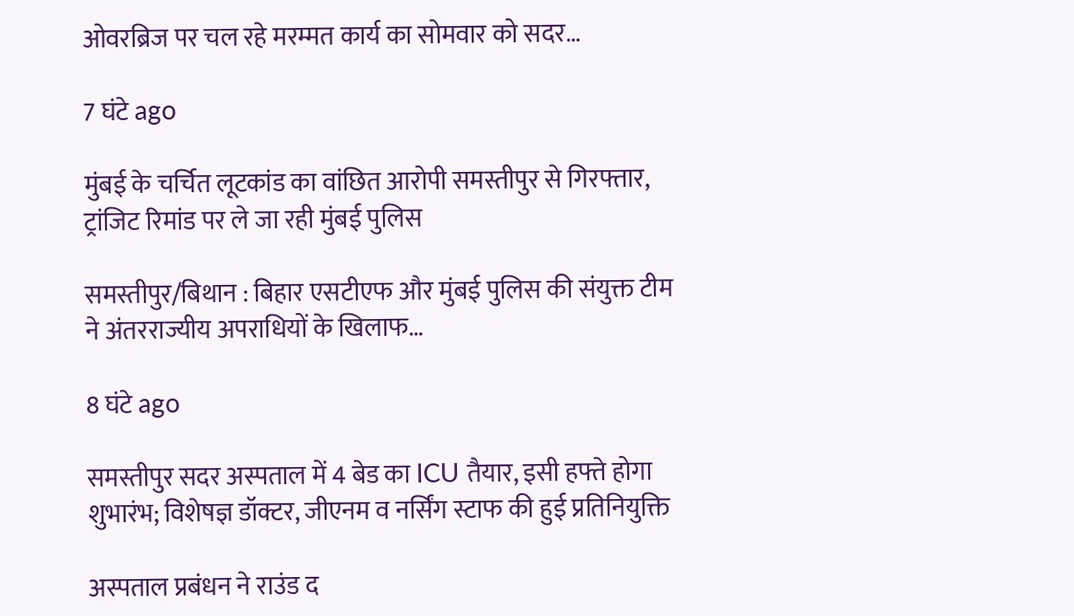ओवरब्रिज पर चल रहे मरम्मत कार्य का सोमवार को सदर…

7 घंटे ago

मुंबई के चर्चित लूटकांड का वांछित आरोपी समस्तीपुर से गिरफ्तार, ट्रांजिट रिमांड पर ले जा रही मुंबई पुलिस

समस्तीपुर/बिथान : बिहार एसटीएफ और मुंबई पुलिस की संयुक्त टीम ने अंतरराज्यीय अपराधियों के खिलाफ…

8 घंटे ago

समस्तीपुर सदर अस्पताल में 4 बेड का ICU तैयार, इसी हफ्ते होगा शुभारंभ; विशेषज्ञ डॉक्टर, जीएनम व नर्सिंग स्टाफ की हुई प्रतिनियुक्ति

अस्पताल प्रबंधन ने राउंड द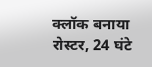क्लॉक बनाया रोस्टर, 24 घंटे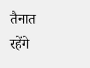तैनात रहेंगे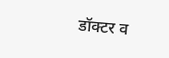डॉक्टर व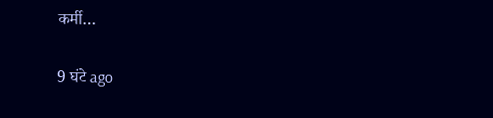कर्मी…

9 घंटे ago